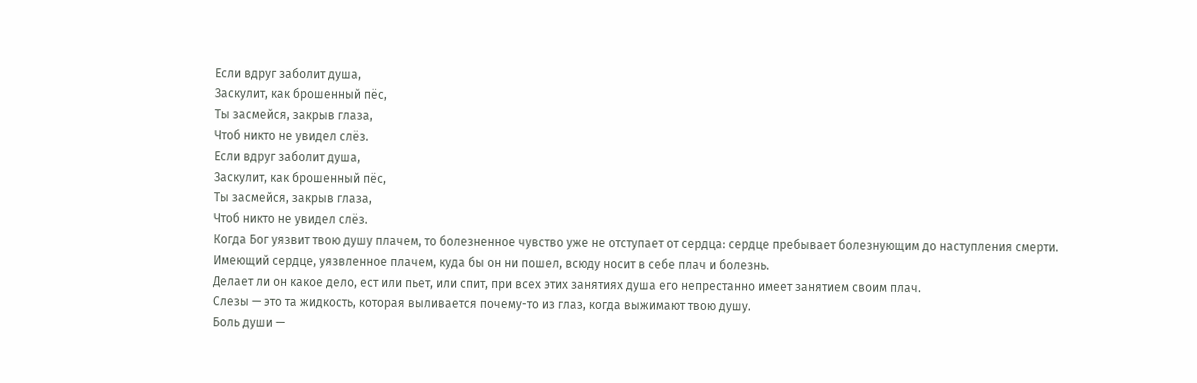Если вдруг заболит душа,
Заскулит, как брошенный пёс,
Ты засмейся, закрыв глаза,
Чтоб никто не увидел слёз.
Если вдруг заболит душа,
Заскулит, как брошенный пёс,
Ты засмейся, закрыв глаза,
Чтоб никто не увидел слёз.
Когда Бог уязвит твою душу плачем, то болезненное чувство уже не отступает от сердца: сердце пребывает болезнующим до наступления смерти.
Имеющий сердце, уязвленное плачем, куда бы он ни пошел, всюду носит в себе плач и болезнь.
Делает ли он какое дело, ест или пьет, или спит, при всех этих занятиях душа его непрестанно имеет занятием своим плач.
Слезы — это та жидкость, которая выливается почему-то из глаз, когда выжимают твою душу.
Боль души —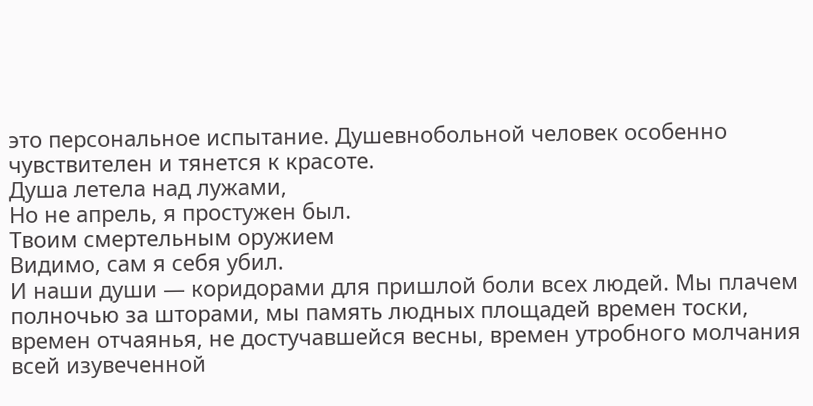это персональное испытание. Душевнобольной человек особенно чувствителен и тянется к красоте.
Душа летела над лужами,
Но не апрель, я простужен был.
Твоим смертельным оружием
Видимо, сам я себя убил.
И наши души — коридорами для пришлой боли всех людей. Мы плачем полночью за шторами, мы память людных площадей времен тоски, времен отчаянья, не достучавшейся весны, времен утробного молчания всей изувеченной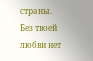страны.
Без твоей любви нет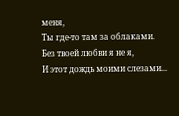меня,
Ты где-то там за облаками.
Без твоей любви я не я,
И этот дождь моими слезами...